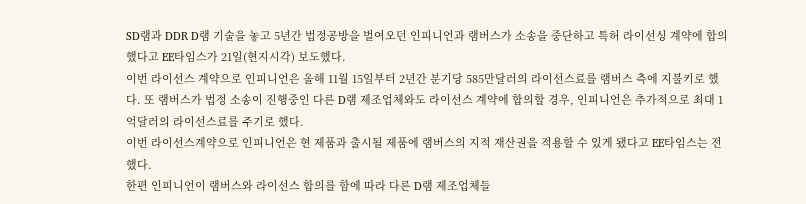SD램과 DDR D램 기술을 놓고 5년간 법정공방을 벌여오던 인피니언과 램버스가 소송을 중단하고 특허 라이선싱 계약에 합의했다고 EE타임스가 21일(현지시각) 보도했다.
이번 라이선스 계약으로 인피니언은 올해 11월 15일부터 2년간 분기당 585만달러의 라이선스료를 램버스 측에 지불키로 했다. 또 램버스가 법정 소송이 진행중인 다른 D램 제조업체와도 라이선스 계약에 합의할 경우, 인피니언은 추가적으로 최대 1억달러의 라이선스료를 주기로 했다.
이번 라이선스계약으로 인피니언은 현 제품과 출시될 제품에 램버스의 지적 재산권을 적용할 수 있게 됐다고 EE타임스는 전했다.
한편 인피니언이 램버스와 라이선스 합의를 함에 따라 다른 D램 제조업체들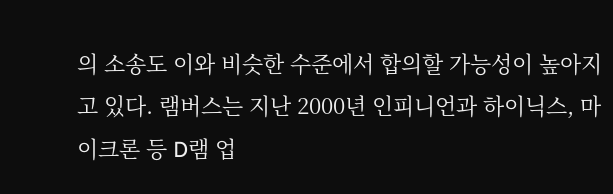의 소송도 이와 비슷한 수준에서 합의할 가능성이 높아지고 있다. 램버스는 지난 2000년 인피니언과 하이닉스, 마이크론 등 D램 업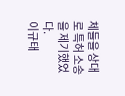체들을 상대로 특허 소송을 제기했었다.
이규태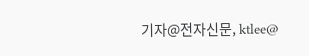기자@전자신문, ktlee@